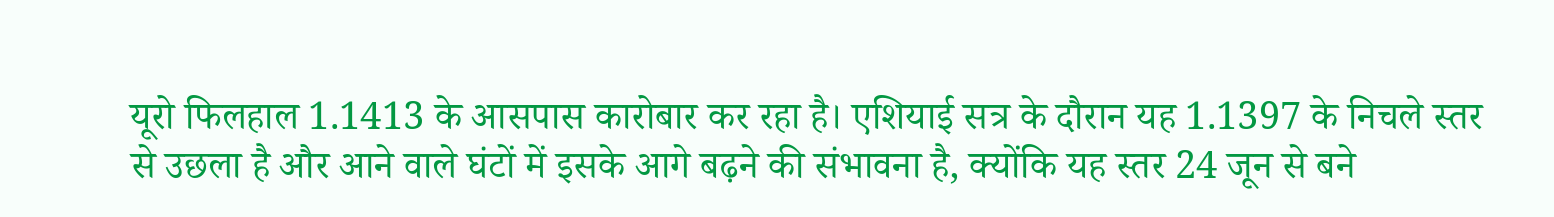यूरो फिलहाल 1.1413 के आसपास कारोबार कर रहा है। एशियाई सत्र के दौरान यह 1.1397 के निचले स्तर से उछला है और आने वाले घंटों में इसके आगे बढ़ने की संभावना है, क्योंकि यह स्तर 24 जून से बने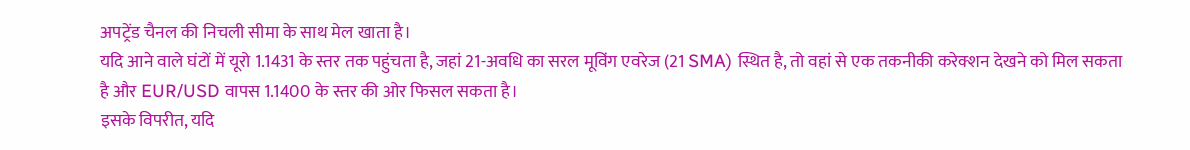अपट्रेंड चैनल की निचली सीमा के साथ मेल खाता है।
यदि आने वाले घंटों में यूरो 1.1431 के स्तर तक पहुंचता है, जहां 21-अवधि का सरल मूविंग एवरेज (21 SMA) स्थित है, तो वहां से एक तकनीकी करेक्शन देखने को मिल सकता है और EUR/USD वापस 1.1400 के स्तर की ओर फिसल सकता है।
इसके विपरीत, यदि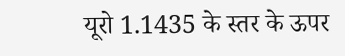यूरो 1.1435 के स्तर के ऊपर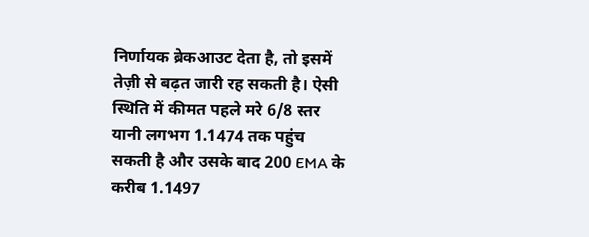निर्णायक ब्रेकआउट देता है, तो इसमें तेज़ी से बढ़त जारी रह सकती है। ऐसी स्थिति में कीमत पहले मरे 6/8 स्तर यानी लगभग 1.1474 तक पहुंच सकती है और उसके बाद 200 EMA के करीब 1.1497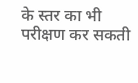के स्तर का भी परीक्षण कर सकती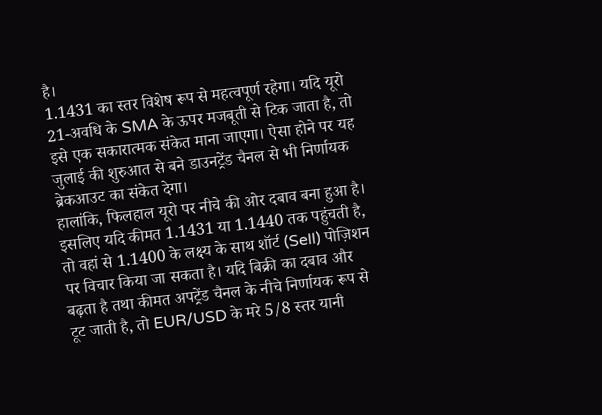है।
1.1431 का स्तर विशेष रूप से महत्वपूर्ण रहेगा। यदि यूरो 21-अवधि के SMA के ऊपर मजबूती से टिक जाता है, तो इसे एक सकारात्मक संकेत माना जाएगा। ऐसा होने पर यह जुलाई की शुरुआत से बने डाउनट्रेंड चैनल से भी निर्णायक ब्रेकआउट का संकेत देगा।
हालांकि, फिलहाल यूरो पर नीचे की ओर दबाव बना हुआ है। इसलिए यदि कीमत 1.1431 या 1.1440 तक पहुंचती है, तो वहां से 1.1400 के लक्ष्य के साथ शॉर्ट (Sell) पोज़िशन पर विचार किया जा सकता है। यदि बिक्री का दबाव और बढ़ता है तथा कीमत अपट्रेंड चैनल के नीचे निर्णायक रूप से टूट जाती है, तो EUR/USD के मरे 5/8 स्तर यानी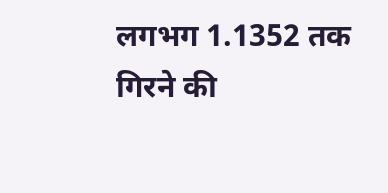लगभग 1.1352 तक गिरने की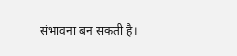संभावना बन सकती है।